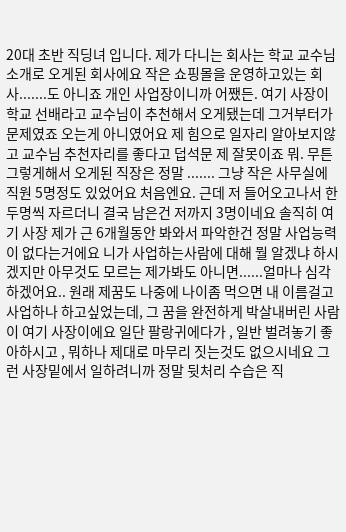20대 초반 직딩녀 입니다. 제가 다니는 회사는 학교 교수님소개로 오게된 회사에요 작은 쇼핑몰을 운영하고있는 회사.......도 아니죠 개인 사업장이니까 어쨌든. 여기 사장이 학교 선배라고 교수님이 추천해서 오게됐는데 그거부터가 문제였죠 오는게 아니였어요 제 힘으로 일자리 알아보지않고 교수님 추천자리를 좋다고 덥석문 제 잘못이죠 뭐. 무튼 그렇게해서 오게된 직장은 정말 ....... 그냥 작은 사무실에 직원 5명정도 있었어요 처음엔요. 근데 저 들어오고나서 한두명씩 자르더니 결국 남은건 저까지 3명이네요 솔직히 여기 사장 제가 근 6개월동안 봐와서 파악한건 정말 사업능력이 없다는거에요 니가 사업하는사람에 대해 뭘 알겠냐 하시겠지만 아무것도 모르는 제가봐도 아니면......얼마나 심각하겠어요.. 원래 제꿈도 나중에 나이좀 먹으면 내 이름걸고 사업하나 하고싶었는데, 그 꿈을 완전하게 박살내버린 사람이 여기 사장이에요 일단 팔랑귀에다가 , 일반 벌려놓기 좋아하시고 , 뭐하나 제대로 마무리 짓는것도 없으시네요 그런 사장밑에서 일하려니까 정말 뒷처리 수습은 직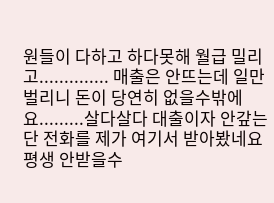원들이 다하고 하다못해 월급 밀리고.............. 매출은 안뜨는데 일만 벌리니 돈이 당연히 없을수밖에요.........살다살다 대출이자 안갚는단 전화를 제가 여기서 받아봤네요 평생 안받을수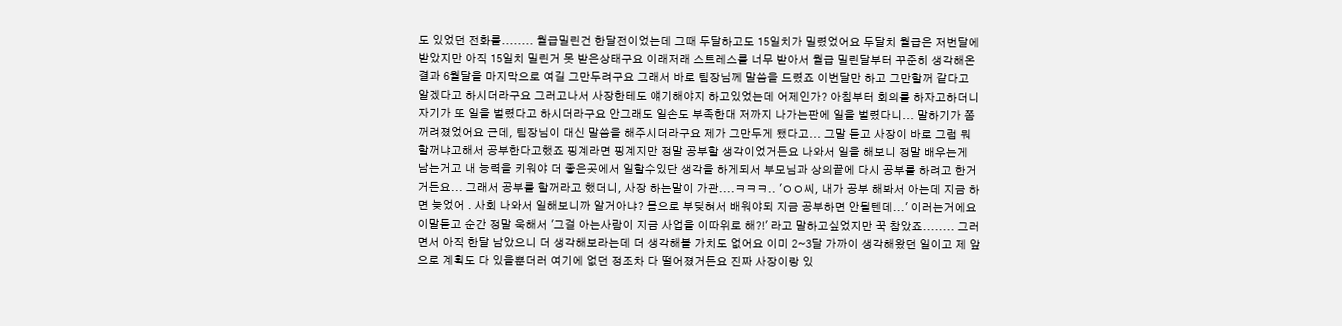도 있었던 전화를........ 월급밀린건 한달전이었는데 그때 두달하고도 15일치가 밀렸었어요 두달치 월급은 저번달에 받았지만 아직 15일치 밀린거 못 받은상태구요 이래저래 스트레스를 너무 받아서 월급 밀린달부터 꾸준히 생각해온 결과 6월달을 마지막으로 여길 그만두려구요 그래서 바로 팀장님께 말씀을 드렸죠 이번달만 하고 그만할꺼 같다고 알겠다고 하시더라구요 그러고나서 사장한테도 얘기해야지 하고있었는데 어제인가? 아침부터 회의를 하자고하더니 자기가 또 일을 벌렸다고 하시더라구요 안그래도 일손도 부족한대 저까지 나가는판에 일을 벌렸다니... 말하기가 쫌 꺼려졌었어요 근데, 팀장님이 대신 말씀을 해주시더라구요 제가 그만두게 됐다고... 그말 듣고 사장이 바로 그럼 뭐할꺼냐고해서 공부한다고했죠 핑계라면 핑계지만 정말 공부할 생각이었거든요 나와서 일을 해보니 정말 배우는게 남는거고 내 능력을 키워야 더 좋은곳에서 일할수있단 생각을 하게되서 부모님과 상의끝에 다시 공부를 하려고 한거거든요... 그래서 공부를 할꺼라고 했더니, 사장 하는말이 가관....ㅋㅋㅋ.. 'ㅇㅇ씨, 내가 공부 해봐서 아는데 지금 하면 늦었어 . 사회 나와서 일해보니까 알거아냐? 몸으로 부딪혀서 배워야되 지금 공부하면 안될텐데...' 이러는거에요 이말듣고 순간 정말 욱해서 '그걸 아는사람이 지금 사업을 이따위로 해?!' 라고 말하고싶었지만 꾹 참았죠........ 그러면서 아직 한달 남았으니 더 생각해보라는데 더 생각해볼 가치도 없어요 이미 2~3달 가까이 생각해왔던 일이고 제 앞으로 계획도 다 있을뿐더러 여기에 없던 정조차 다 떨어졌거든요 진짜 사장이랑 있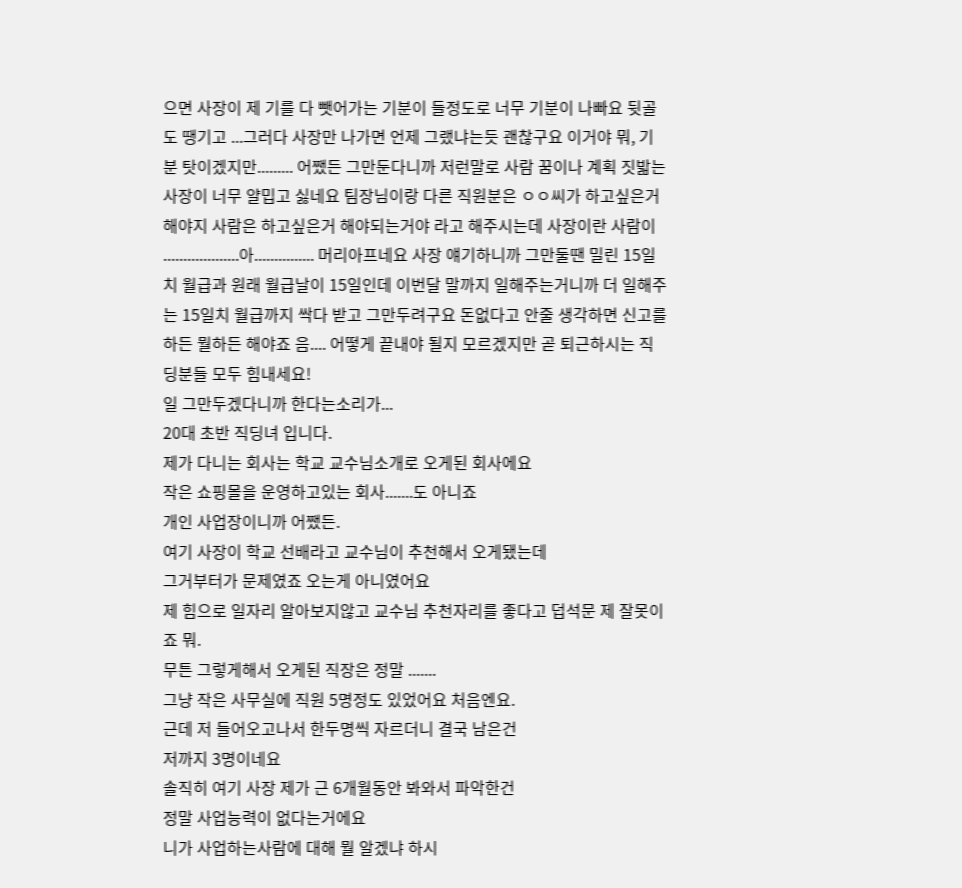으면 사장이 제 기를 다 뺏어가는 기분이 들정도로 너무 기분이 나빠요 뒷골도 땡기고 ...그러다 사장만 나가면 언제 그랬냐는듯 괜찮구요 이거야 뭐, 기분 탓이겠지만......... 어쨌든 그만둔다니까 저런말로 사람 꿈이나 계획 짓밟는 사장이 너무 얄밉고 싫네요 팀장님이랑 다른 직원분은 ㅇㅇ씨가 하고싶은거 해야지 사람은 하고싶은거 해야되는거야 라고 해주시는데 사장이란 사람이 ...................아............... 머리아프네요 사장 얘기하니까 그만둘땐 밀린 15일치 월급과 원래 월급날이 15일인데 이번달 말까지 일해주는거니까 더 일해주는 15일치 월급까지 싹다 받고 그만두려구요 돈없다고 안줄 생각하면 신고를 하든 뭘하든 해야죠 음.... 어떻게 끝내야 될지 모르겠지만 곧 퇴근하시는 직딩분들 모두 힘내세요!
일 그만두겠다니까 한다는소리가...
20대 초반 직딩녀 입니다.
제가 다니는 회사는 학교 교수님소개로 오게된 회사에요
작은 쇼핑몰을 운영하고있는 회사.......도 아니죠
개인 사업장이니까 어쨌든.
여기 사장이 학교 선배라고 교수님이 추천해서 오게됐는데
그거부터가 문제였죠 오는게 아니였어요
제 힘으로 일자리 알아보지않고 교수님 추천자리를 좋다고 덥석문 제 잘못이죠 뭐.
무튼 그렇게해서 오게된 직장은 정말 .......
그냥 작은 사무실에 직원 5명정도 있었어요 처음엔요.
근데 저 들어오고나서 한두명씩 자르더니 결국 남은건
저까지 3명이네요
솔직히 여기 사장 제가 근 6개월동안 봐와서 파악한건
정말 사업능력이 없다는거에요
니가 사업하는사람에 대해 뭘 알겠냐 하시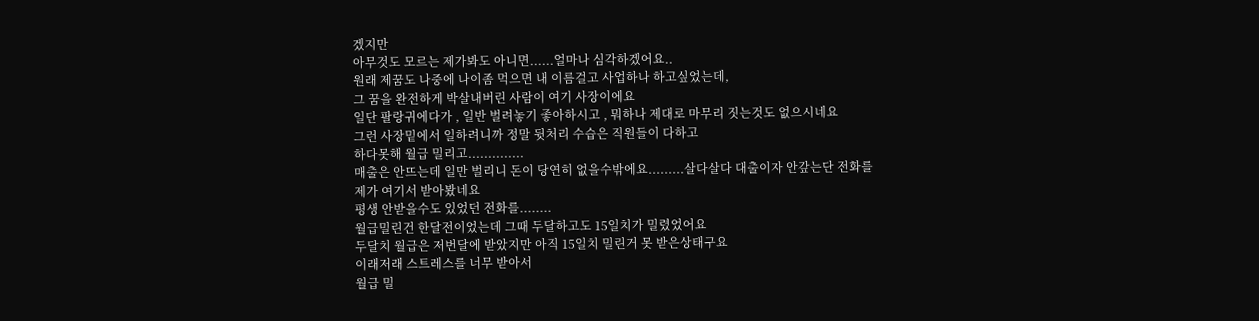겠지만
아무것도 모르는 제가봐도 아니면......얼마나 심각하겠어요..
원래 제꿈도 나중에 나이좀 먹으면 내 이름걸고 사업하나 하고싶었는데,
그 꿈을 완전하게 박살내버린 사람이 여기 사장이에요
일단 팔랑귀에다가 , 일반 벌려놓기 좋아하시고 , 뭐하나 제대로 마무리 짓는것도 없으시네요
그런 사장밑에서 일하려니까 정말 뒷처리 수습은 직원들이 다하고
하다못해 월급 밀리고..............
매출은 안뜨는데 일만 벌리니 돈이 당연히 없을수밖에요.........살다살다 대출이자 안갚는단 전화를
제가 여기서 받아봤네요
평생 안받을수도 있었던 전화를........
월급밀린건 한달전이었는데 그때 두달하고도 15일치가 밀렸었어요
두달치 월급은 저번달에 받았지만 아직 15일치 밀린거 못 받은상태구요
이래저래 스트레스를 너무 받아서
월급 밀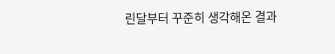린달부터 꾸준히 생각해온 결과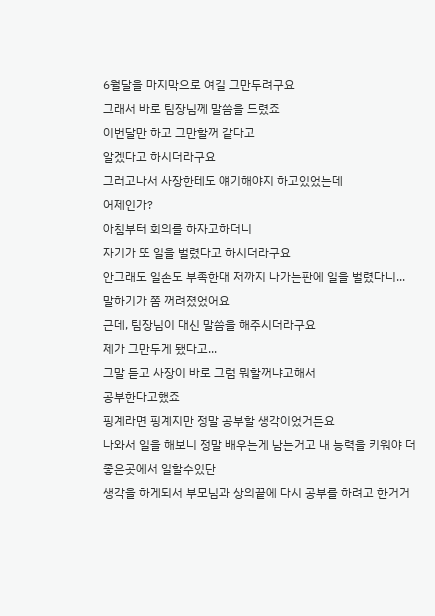6월달을 마지막으로 여길 그만두려구요
그래서 바로 팀장님께 말씀을 드렸죠
이번달만 하고 그만할꺼 같다고
알겠다고 하시더라구요
그러고나서 사장한테도 얘기해야지 하고있었는데
어제인가?
아침부터 회의를 하자고하더니
자기가 또 일을 벌렸다고 하시더라구요
안그래도 일손도 부족한대 저까지 나가는판에 일을 벌렸다니...
말하기가 쫌 꺼려졌었어요
근데, 팀장님이 대신 말씀을 해주시더라구요
제가 그만두게 됐다고...
그말 듣고 사장이 바로 그럼 뭐할꺼냐고해서
공부한다고했죠
핑계라면 핑계지만 정말 공부할 생각이었거든요
나와서 일을 해보니 정말 배우는게 남는거고 내 능력을 키워야 더 좋은곳에서 일할수있단
생각을 하게되서 부모님과 상의끝에 다시 공부를 하려고 한거거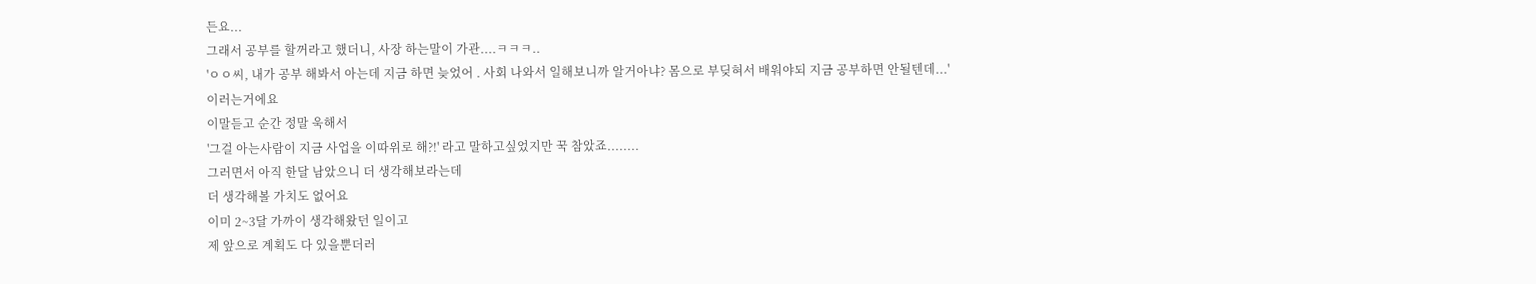든요...
그래서 공부를 할꺼라고 했더니, 사장 하는말이 가관....ㅋㅋㅋ..
'ㅇㅇ씨, 내가 공부 해봐서 아는데 지금 하면 늦었어 . 사회 나와서 일해보니까 알거아냐? 몸으로 부딪혀서 배워야되 지금 공부하면 안될텐데...'
이러는거에요
이말듣고 순간 정말 욱해서
'그걸 아는사람이 지금 사업을 이따위로 해?!' 라고 말하고싶었지만 꾹 참았죠........
그러면서 아직 한달 남았으니 더 생각해보라는데
더 생각해볼 가치도 없어요
이미 2~3달 가까이 생각해왔던 일이고
제 앞으로 계획도 다 있을뿐더러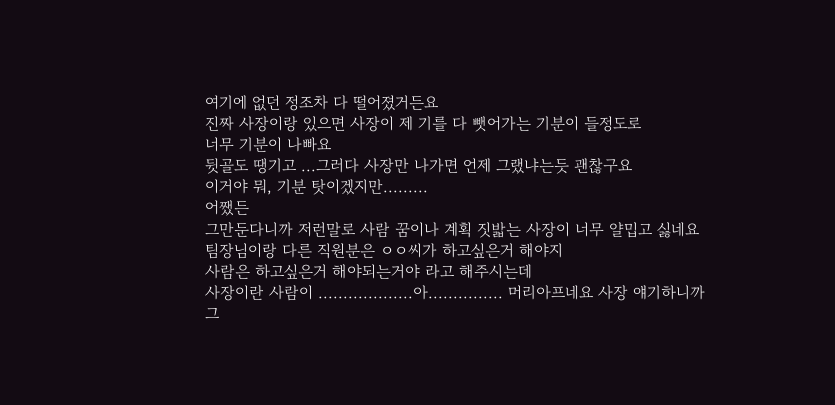여기에 없던 정조차 다 떨어졌거든요
진짜 사장이랑 있으면 사장이 제 기를 다 뺏어가는 기분이 들정도로
너무 기분이 나빠요
뒷골도 땡기고 ...그러다 사장만 나가면 언제 그랬냐는듯 괜찮구요
이거야 뭐, 기분 탓이겠지만.........
어쨌든
그만둔다니까 저런말로 사람 꿈이나 계획 짓밟는 사장이 너무 얄밉고 싫네요
팀장님이랑 다른 직원분은 ㅇㅇ씨가 하고싶은거 해야지
사람은 하고싶은거 해야되는거야 라고 해주시는데
사장이란 사람이 ...................아............... 머리아프네요 사장 얘기하니까
그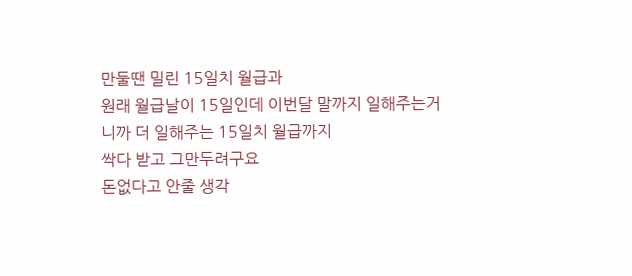만둘땐 밀린 15일치 월급과
원래 월급날이 15일인데 이번달 말까지 일해주는거니까 더 일해주는 15일치 월급까지
싹다 받고 그만두려구요
돈없다고 안줄 생각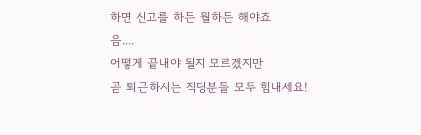하면 신고를 하든 뭘하든 해야죠
음....
어떻게 끝내야 될지 모르겠지만
곧 퇴근하시는 직딩분들 모두 힘내세요!